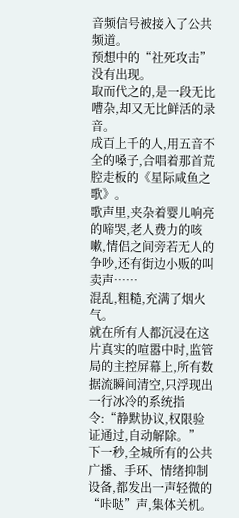音频信号被接入了公共频道。
预想中的“社死攻击”没有出现。
取而代之的,是一段无比嘈杂,却又无比鲜活的录音。
成百上千的人,用五音不全的嗓子,合唱着那首荒腔走板的《星际咸鱼之歌》。
歌声里,夹杂着婴儿响亮的啼哭,老人费力的咳嗽,情侣之间旁若无人的争吵,还有街边小贩的叫卖声……
混乱,粗糙,充满了烟火气。
就在所有人都沉浸在这片真实的喧嚣中时,监管局的主控屏幕上,所有数据流瞬间清空,只浮现出一行冰冷的系统指令:“静默协议,权限验证通过,自动解除。”
下一秒,全城所有的公共广播、手环、情绪抑制设备,都发出一声轻微的“咔哒”声,集体关机。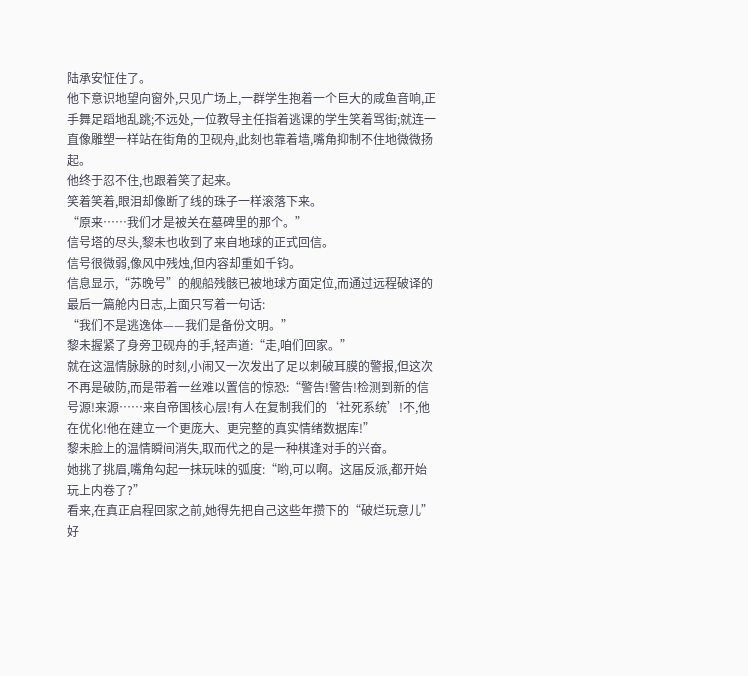陆承安怔住了。
他下意识地望向窗外,只见广场上,一群学生抱着一个巨大的咸鱼音响,正手舞足蹈地乱跳;不远处,一位教导主任指着逃课的学生笑着骂街;就连一直像雕塑一样站在街角的卫砚舟,此刻也靠着墙,嘴角抑制不住地微微扬起。
他终于忍不住,也跟着笑了起来。
笑着笑着,眼泪却像断了线的珠子一样滚落下来。
“原来……我们才是被关在墓碑里的那个。”
信号塔的尽头,黎未也收到了来自地球的正式回信。
信号很微弱,像风中残烛,但内容却重如千钧。
信息显示,“苏晚号”的舰船残骸已被地球方面定位,而通过远程破译的最后一篇舱内日志,上面只写着一句话:
“我们不是逃逸体——我们是备份文明。”
黎未握紧了身旁卫砚舟的手,轻声道:“走,咱们回家。”
就在这温情脉脉的时刻,小闹又一次发出了足以刺破耳膜的警报,但这次不再是破防,而是带着一丝难以置信的惊恐:“警告!警告!检测到新的信号源!来源……来自帝国核心层!有人在复制我们的‘社死系统’!不,他在优化!他在建立一个更庞大、更完整的真实情绪数据库!”
黎未脸上的温情瞬间消失,取而代之的是一种棋逢对手的兴奋。
她挑了挑眉,嘴角勾起一抹玩味的弧度:“哟,可以啊。这届反派,都开始玩上内卷了?”
看来,在真正启程回家之前,她得先把自己这些年攒下的“破烂玩意儿”好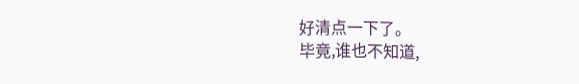好清点一下了。
毕竟,谁也不知道,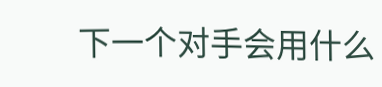下一个对手会用什么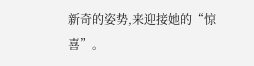新奇的姿势,来迎接她的“惊喜”。